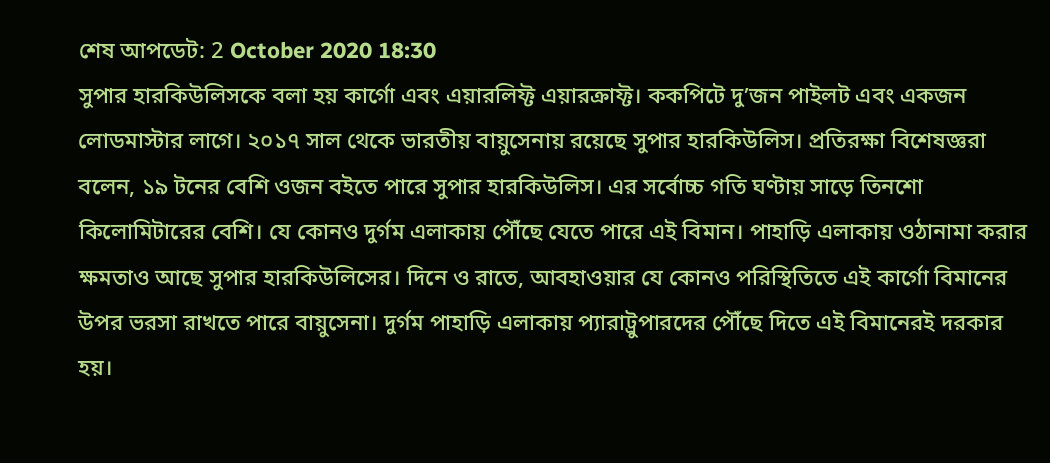শেষ আপডেট: 2 October 2020 18:30
সুপার হারকিউলিসকে বলা হয় কার্গো এবং এয়ারলিফ্ট এয়ারক্রাফ্ট। ককপিটে দু’জন পাইলট এবং একজন লোডমাস্টার লাগে। ২০১৭ সাল থেকে ভারতীয় বায়ুসেনায় রয়েছে সুপার হারকিউলিস। প্রতিরক্ষা বিশেষজ্ঞরা বলেন, ১৯ টনের বেশি ওজন বইতে পারে সুপার হারকিউলিস। এর সর্বোচ্চ গতি ঘণ্টায় সাড়ে তিনশো কিলোমিটারের বেশি। যে কোনও দুর্গম এলাকায় পৌঁছে যেতে পারে এই বিমান। পাহাড়ি এলাকায় ওঠানামা করার ক্ষমতাও আছে সুপার হারকিউলিসের। দিনে ও রাতে, আবহাওয়ার যে কোনও পরিস্থিতিতে এই কার্গো বিমানের উপর ভরসা রাখতে পারে বায়ুসেনা। দুর্গম পাহাড়ি এলাকায় প্যারাট্রুপারদের পৌঁছে দিতে এই বিমানেরই দরকার হয়।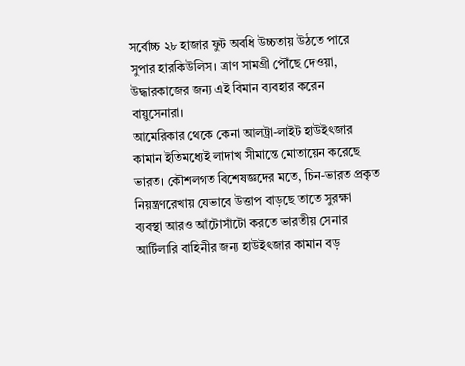সর্বোচ্চ ২৮ হাজার ফুট অবধি উচ্চতায় উঠতে পারে সুপার হারকিউলিস। ত্রাণ সামগ্রী পৌঁছে দেওয়া, উদ্ধারকাজের জন্য এই বিমান ব্যবহার করেন বায়ুসেনারা।
আমেরিকার থেকে কেনা আলট্রা-লাইট হাউইৎজার কামান ইতিমধ্যেই লাদাখ সীমান্তে মোতায়েন করেছে ভারত। কৌশলগত বিশেষজ্ঞদের মতে, চিন-ভারত প্রকৃত নিয়ন্ত্রণরেখায় যেভাবে উত্তাপ বাড়ছে তাতে সুরক্ষা ব্যবস্থা আরও আঁটোসাঁটো করতে ভারতীয় সেনার আর্টিলারি বাহিনীর জন্য হাউইৎজার কামান বড়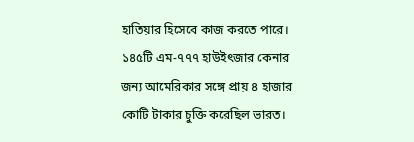হাতিয়ার হিসেবে কাজ করতে পারে। ১৪৫টি এম-৭৭৭ হাউইৎজার কেনার জন্য আমেরিকার সঙ্গে প্রায় ৪ হাজার কোটি টাকার চুক্তি করেছিল ভারত।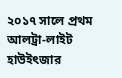২০১৭ সালে প্রথম আলট্রা-লাইট হাউইৎজার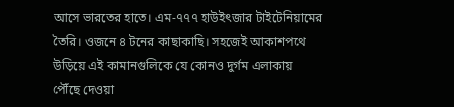আসে ভারতের হাতে। এম-৭৭৭ হাউইৎজার টাইটেনিয়ামের তৈরি। ওজনে ৪ টনের কাছাকাছি। সহজেই আকাশপথে উড়িয়ে এই কামানগুলিকে যে কোনও দুর্গম এলাকায় পৌঁছে দেওয়া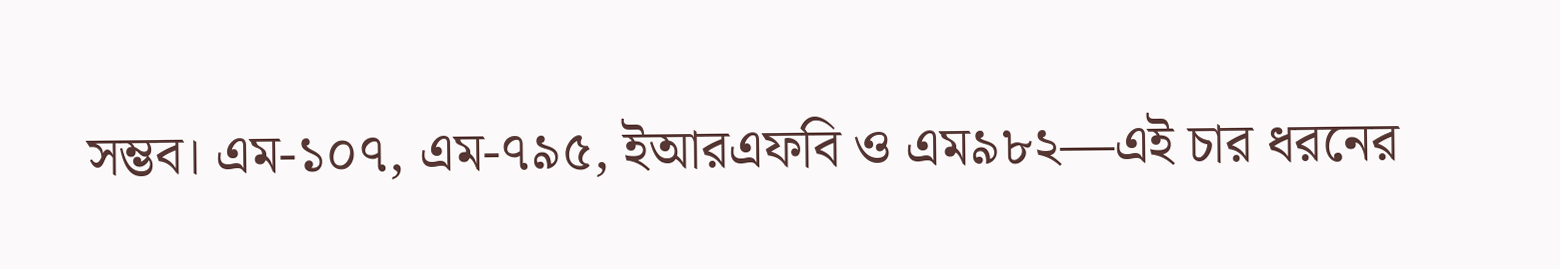সম্ভব। এম-১০৭, এম-৭৯৫, ইআরএফবি ও এম৯৮২—এই চার ধরনের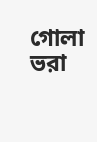গোলা ভরা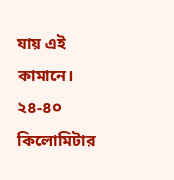যায় এই কামানে। ২৪-৪০ কিলোমিটার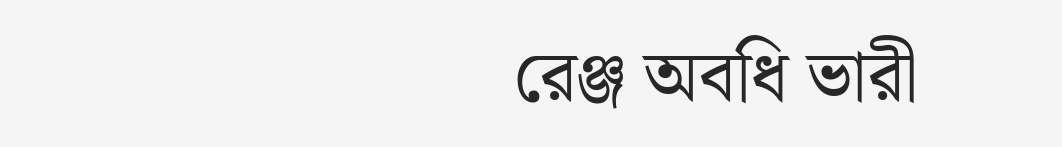রেঞ্জ অবধি ভারী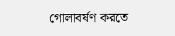গোলাবর্ষণ করতে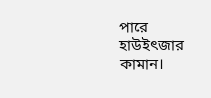পারে হাউইৎজার কামান।